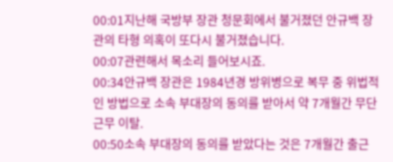00:01지난해 국방부 장관 청문회에서 불거졌던 안규백 장관의 타형 의혹이 또다시 불거졌습니다.
00:07관련해서 목소리 들어보시죠.
00:34안규백 장관은 1984년경 방위병으로 복무 중 위법적인 방법으로 소속 부대장의 동의를 받아서 약 7개월간 무단 근무 이탈.
00:50소속 부대장의 동의를 받았다는 것은 7개월간 출근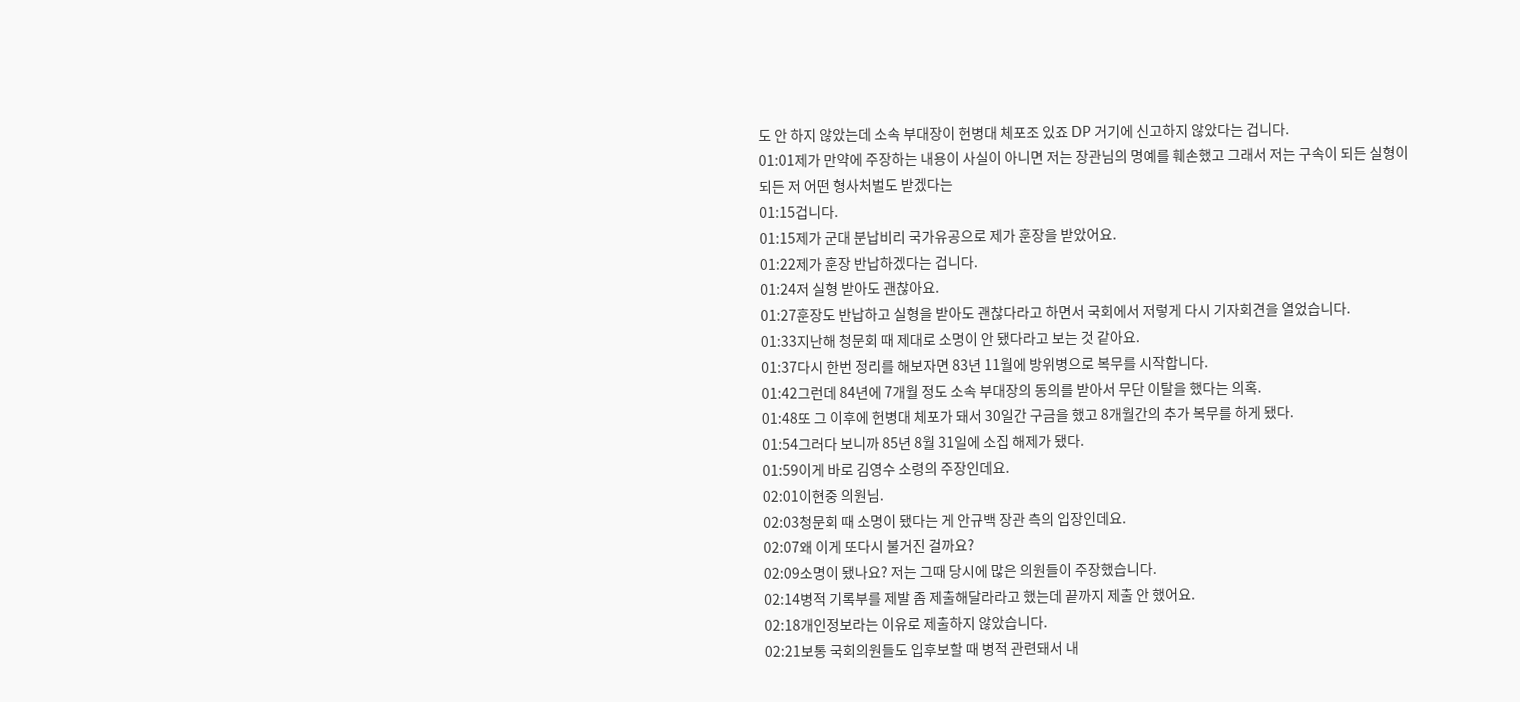도 안 하지 않았는데 소속 부대장이 헌병대 체포조 있죠 DP 거기에 신고하지 않았다는 겁니다.
01:01제가 만약에 주장하는 내용이 사실이 아니면 저는 장관님의 명예를 훼손했고 그래서 저는 구속이 되든 실형이 되든 저 어떤 형사처벌도 받겠다는
01:15겁니다.
01:15제가 군대 분납비리 국가유공으로 제가 훈장을 받았어요.
01:22제가 훈장 반납하겠다는 겁니다.
01:24저 실형 받아도 괜찮아요.
01:27훈장도 반납하고 실형을 받아도 괜찮다라고 하면서 국회에서 저렇게 다시 기자회견을 열었습니다.
01:33지난해 청문회 때 제대로 소명이 안 됐다라고 보는 것 같아요.
01:37다시 한번 정리를 해보자면 83년 11월에 방위병으로 복무를 시작합니다.
01:42그런데 84년에 7개월 정도 소속 부대장의 동의를 받아서 무단 이탈을 했다는 의혹.
01:48또 그 이후에 헌병대 체포가 돼서 30일간 구금을 했고 8개월간의 추가 복무를 하게 됐다.
01:54그러다 보니까 85년 8월 31일에 소집 해제가 됐다.
01:59이게 바로 김영수 소령의 주장인데요.
02:01이현중 의원님.
02:03청문회 때 소명이 됐다는 게 안규백 장관 측의 입장인데요.
02:07왜 이게 또다시 불거진 걸까요?
02:09소명이 됐나요? 저는 그때 당시에 많은 의원들이 주장했습니다.
02:14병적 기록부를 제발 좀 제출해달라라고 했는데 끝까지 제출 안 했어요.
02:18개인정보라는 이유로 제출하지 않았습니다.
02:21보통 국회의원들도 입후보할 때 병적 관련돼서 내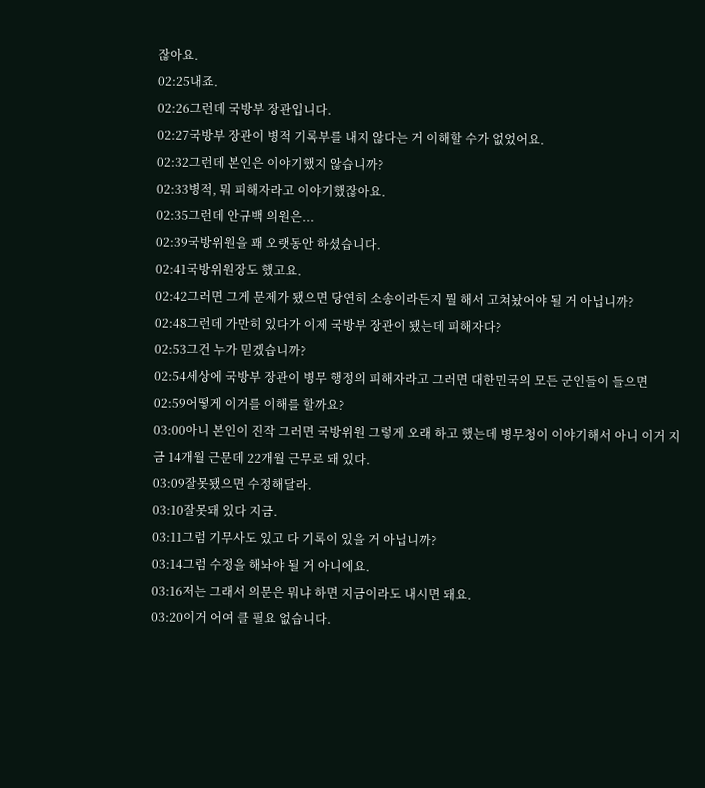잖아요.
02:25내죠.
02:26그런데 국방부 장관입니다.
02:27국방부 장관이 병적 기록부를 내지 않다는 거 이해할 수가 없었어요.
02:32그런데 본인은 이야기했지 않습니까?
02:33병적, 뭐 피해자라고 이야기했잖아요.
02:35그런데 안규백 의원은...
02:39국방위원을 꽤 오랫동안 하셨습니다.
02:41국방위원장도 했고요.
02:42그러면 그게 문제가 됐으면 당연히 소송이라든지 뭘 해서 고쳐놨어야 될 거 아닙니까?
02:48그런데 가만히 있다가 이제 국방부 장관이 됐는데 피해자다?
02:53그건 누가 믿겠습니까?
02:54세상에 국방부 장관이 병무 행정의 피해자라고 그러면 대한민국의 모든 군인들이 들으면
02:59어떻게 이거를 이해를 할까요?
03:00아니 본인이 진작 그러면 국방위원 그렇게 오래 하고 했는데 병무청이 이야기해서 아니 이거 지금 14개월 근문데 22개월 근무로 돼 있다.
03:09잘못됐으면 수정해달라.
03:10잘못돼 있다 지금.
03:11그럼 기무사도 있고 다 기록이 있을 거 아닙니까?
03:14그럼 수정을 해놔야 될 거 아니에요.
03:16저는 그래서 의문은 뭐냐 하면 지금이라도 내시면 돼요.
03:20이거 어여 클 필요 없습니다.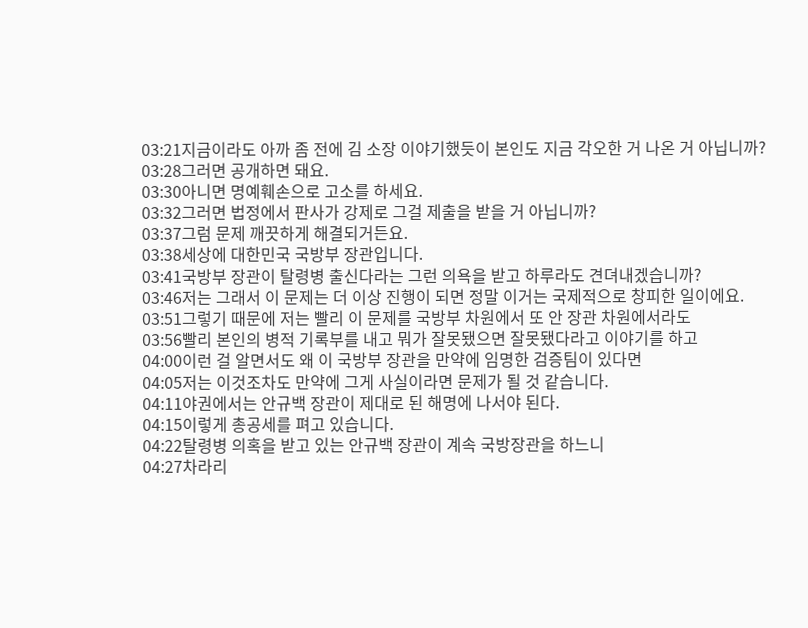03:21지금이라도 아까 좀 전에 김 소장 이야기했듯이 본인도 지금 각오한 거 나온 거 아닙니까?
03:28그러면 공개하면 돼요.
03:30아니면 명예훼손으로 고소를 하세요.
03:32그러면 법정에서 판사가 강제로 그걸 제출을 받을 거 아닙니까?
03:37그럼 문제 깨끗하게 해결되거든요.
03:38세상에 대한민국 국방부 장관입니다.
03:41국방부 장관이 탈령병 출신다라는 그런 의욕을 받고 하루라도 견뎌내겠습니까?
03:46저는 그래서 이 문제는 더 이상 진행이 되면 정말 이거는 국제적으로 창피한 일이에요.
03:51그렇기 때문에 저는 빨리 이 문제를 국방부 차원에서 또 안 장관 차원에서라도
03:56빨리 본인의 병적 기록부를 내고 뭐가 잘못됐으면 잘못됐다라고 이야기를 하고
04:00이런 걸 알면서도 왜 이 국방부 장관을 만약에 임명한 검증팀이 있다면
04:05저는 이것조차도 만약에 그게 사실이라면 문제가 될 것 같습니다.
04:11야권에서는 안규백 장관이 제대로 된 해명에 나서야 된다.
04:15이렇게 총공세를 펴고 있습니다.
04:22탈령병 의혹을 받고 있는 안규백 장관이 계속 국방장관을 하느니
04:27차라리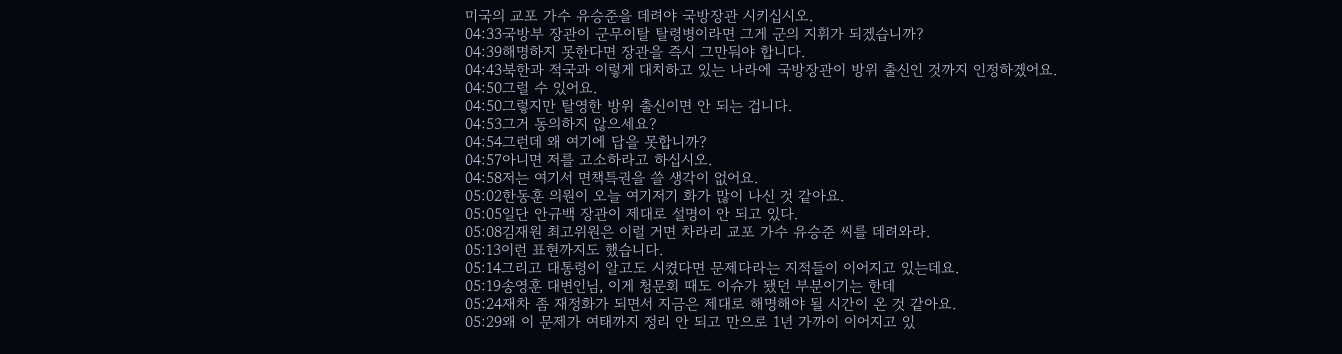미국의 교포 가수 유승준을 데려야 국방장관 시키십시오.
04:33국방부 장관이 군무이탈 탈령병이라면 그게 군의 지휘가 되겠습니까?
04:39해명하지 못한다면 장관을 즉시 그만둬야 합니다.
04:43북한과 적국과 이렇게 대치하고 있는 나라에 국방장관이 방위 출신인 것까지 인정하겠어요.
04:50그럴 수 있어요.
04:50그렇지만 탈영한 방위 출신이면 안 되는 겁니다.
04:53그거 동의하지 않으세요?
04:54그런데 왜 여기에 답을 못합니까?
04:57아니면 저를 고소하라고 하십시오.
04:58저는 여기서 면책특권을 쓸 생각이 없어요.
05:02한동훈 의원이 오늘 여기저기 화가 많이 나신 것 같아요.
05:05일단 안규백 장관이 제대로 설명이 안 되고 있다.
05:08김재원 최고위원은 이럴 거면 차라리 교포 가수 유승준 씨를 데려와라.
05:13이런 표현까지도 했습니다.
05:14그리고 대통령이 알고도 시켰다면 문제다라는 지적들이 이어지고 있는데요.
05:19송영훈 대변인님, 이게 청문회 때도 이슈가 됐던 부분이기는 한데
05:24재차 좀 재정화가 되면서 지금은 제대로 해명해야 될 시간이 온 것 같아요.
05:29왜 이 문제가 여태까지 정리 안 되고 만으로 1년 가까이 이어지고 있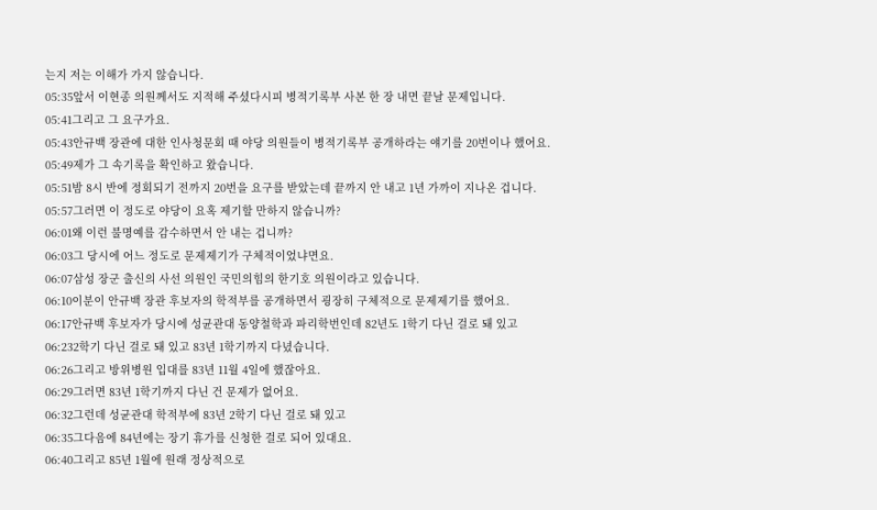는지 저는 이해가 가지 않습니다.
05:35앞서 이현종 의원께서도 지적해 주셨다시피 병적기록부 사본 한 장 내면 끝날 문제입니다.
05:41그리고 그 요구가요.
05:43안규백 장관에 대한 인사청문회 때 야당 의원들이 병적기록부 공개하라는 얘기를 20번이나 했어요.
05:49제가 그 속기록을 확인하고 왔습니다.
05:51밤 8시 반에 정회되기 전까지 20번을 요구를 받았는데 끝까지 안 내고 1년 가까이 지나온 겁니다.
05:57그러면 이 정도로 야당이 요혹 제기할 만하지 않습니까?
06:01왜 이런 불명예를 감수하면서 안 내는 겁니까?
06:03그 당시에 어느 정도로 문제제기가 구체적이었냐면요.
06:07삼성 장군 출신의 사선 의원인 국민의힘의 한기호 의원이라고 있습니다.
06:10이분이 안규백 장관 후보자의 학적부를 공개하면서 굉장히 구체적으로 문제제기를 했어요.
06:17안규백 후보자가 당시에 성균관대 동양철학과 파리학번인데 82년도 1학기 다닌 걸로 돼 있고
06:232학기 다닌 걸로 돼 있고 83년 1학기까지 다녔습니다.
06:26그리고 방위병원 입대를 83년 11월 4일에 했잖아요.
06:29그러면 83년 1학기까지 다닌 건 문제가 없어요.
06:32그런데 성균관대 학적부에 83년 2학기 다닌 걸로 돼 있고
06:35그다음에 84년에는 장기 휴가를 신청한 걸로 되어 있대요.
06:40그리고 85년 1월에 원래 정상적으로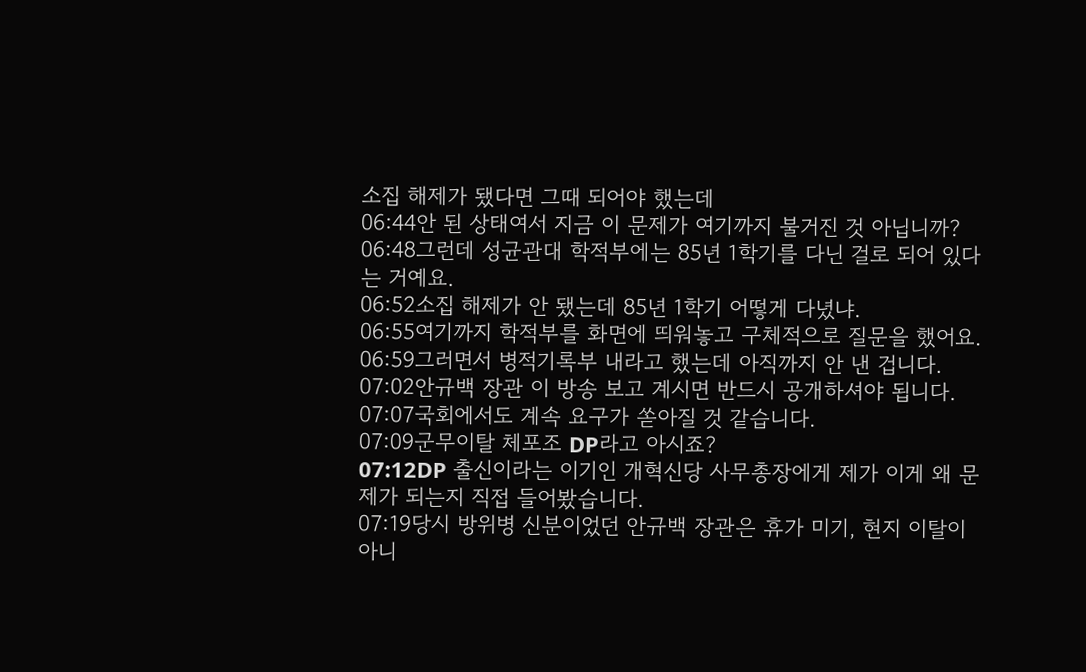소집 해제가 됐다면 그때 되어야 했는데
06:44안 된 상태여서 지금 이 문제가 여기까지 불거진 것 아닙니까?
06:48그런데 성균관대 학적부에는 85년 1학기를 다닌 걸로 되어 있다는 거예요.
06:52소집 해제가 안 됐는데 85년 1학기 어떻게 다녔냐.
06:55여기까지 학적부를 화면에 띄워놓고 구체적으로 질문을 했어요.
06:59그러면서 병적기록부 내라고 했는데 아직까지 안 낸 겁니다.
07:02안규백 장관 이 방송 보고 계시면 반드시 공개하셔야 됩니다.
07:07국회에서도 계속 요구가 쏟아질 것 같습니다.
07:09군무이탈 체포조 DP라고 아시죠?
07:12DP 출신이라는 이기인 개혁신당 사무총장에게 제가 이게 왜 문제가 되는지 직접 들어봤습니다.
07:19당시 방위병 신분이었던 안규백 장관은 휴가 미기, 현지 이탈이 아니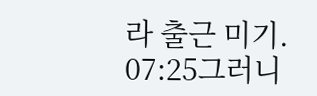라 출근 미기.
07:25그러니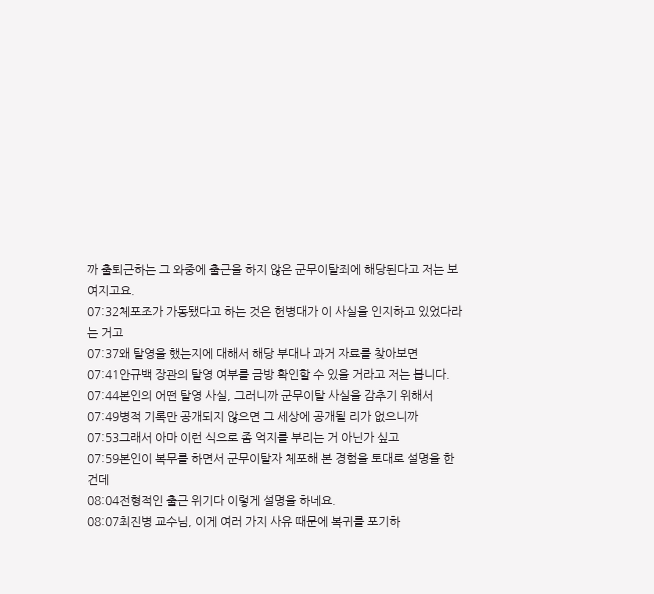까 출퇴근하는 그 와중에 출근을 하지 않은 군무이탈죄에 해당된다고 저는 보여지고요.
07:32체포조가 가동됐다고 하는 것은 헌병대가 이 사실을 인지하고 있었다라는 거고
07:37왜 탈영을 했는지에 대해서 해당 부대나 과거 자료를 찾아보면
07:41안규백 장관의 탈영 여부를 금방 확인할 수 있을 거라고 저는 봅니다.
07:44본인의 어떤 탈영 사실, 그러니까 군무이탈 사실을 감추기 위해서
07:49병적 기록만 공개되지 않으면 그 세상에 공개될 리가 없으니까
07:53그래서 아마 이런 식으로 좀 억지를 부리는 거 아닌가 싶고
07:59본인이 복무를 하면서 군무이탈자 체포해 본 경험을 토대로 설명을 한 건데
08:04전형적인 출근 위기다 이렇게 설명을 하네요.
08:07최진병 교수님, 이게 여러 가지 사유 때문에 복귀를 포기하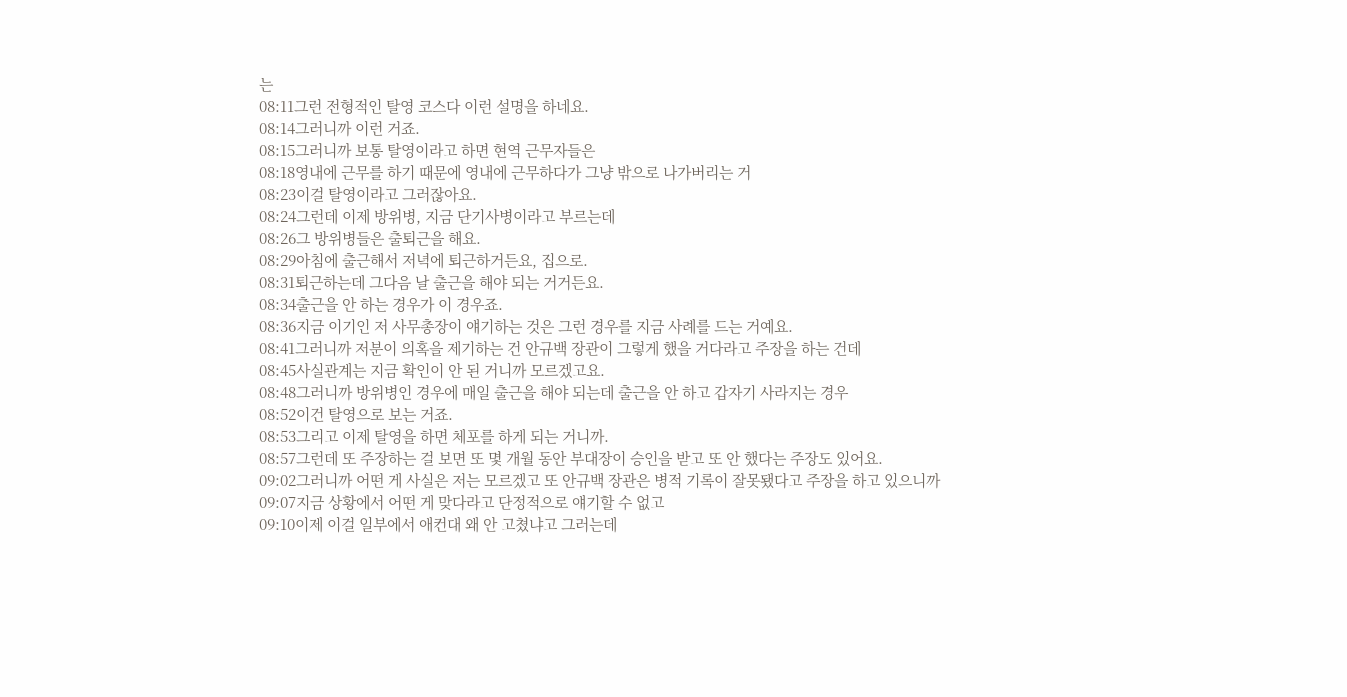는
08:11그런 전형적인 탈영 코스다 이런 설명을 하네요.
08:14그러니까 이런 거죠.
08:15그러니까 보통 탈영이라고 하면 현역 근무자들은
08:18영내에 근무를 하기 때문에 영내에 근무하다가 그냥 밖으로 나가버리는 거
08:23이걸 탈영이라고 그러잖아요.
08:24그런데 이제 방위병, 지금 단기사병이라고 부르는데
08:26그 방위병들은 출퇴근을 해요.
08:29아침에 출근해서 저녁에 퇴근하거든요, 집으로.
08:31퇴근하는데 그다음 날 출근을 해야 되는 거거든요.
08:34출근을 안 하는 경우가 이 경우죠.
08:36지금 이기인 저 사무총장이 얘기하는 것은 그런 경우를 지금 사례를 드는 거예요.
08:41그러니까 저분이 의혹을 제기하는 건 안규백 장관이 그렇게 했을 거다라고 주장을 하는 건데
08:45사실관계는 지금 확인이 안 된 거니까 모르겠고요.
08:48그러니까 방위병인 경우에 매일 출근을 해야 되는데 출근을 안 하고 갑자기 사라지는 경우
08:52이건 탈영으로 보는 거죠.
08:53그리고 이제 탈영을 하면 체포를 하게 되는 거니까.
08:57그런데 또 주장하는 걸 보면 또 몇 개월 동안 부대장이 승인을 받고 또 안 했다는 주장도 있어요.
09:02그러니까 어떤 게 사실은 저는 모르겠고 또 안규백 장관은 병적 기록이 잘못됐다고 주장을 하고 있으니까
09:07지금 상황에서 어떤 게 맞다라고 단정적으로 얘기할 수 없고
09:10이제 이걸 일부에서 애컨대 왜 안 고쳤냐고 그러는데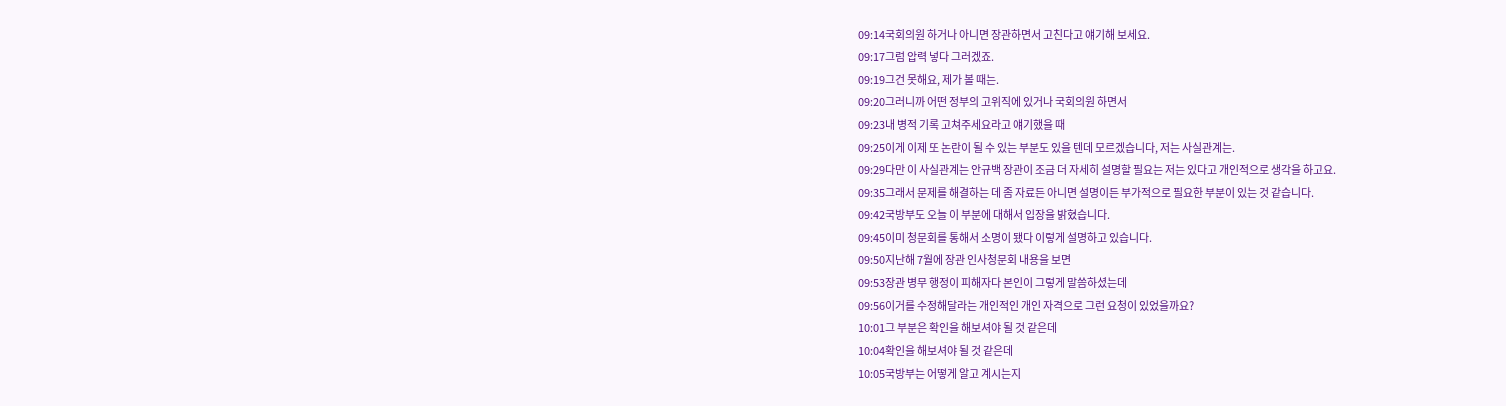09:14국회의원 하거나 아니면 장관하면서 고친다고 얘기해 보세요.
09:17그럼 압력 넣다 그러겠죠.
09:19그건 못해요, 제가 볼 때는.
09:20그러니까 어떤 정부의 고위직에 있거나 국회의원 하면서
09:23내 병적 기록 고쳐주세요라고 얘기했을 때
09:25이게 이제 또 논란이 될 수 있는 부분도 있을 텐데 모르겠습니다, 저는 사실관계는.
09:29다만 이 사실관계는 안규백 장관이 조금 더 자세히 설명할 필요는 저는 있다고 개인적으로 생각을 하고요.
09:35그래서 문제를 해결하는 데 좀 자료든 아니면 설명이든 부가적으로 필요한 부분이 있는 것 같습니다.
09:42국방부도 오늘 이 부분에 대해서 입장을 밝혔습니다.
09:45이미 청문회를 통해서 소명이 됐다 이렇게 설명하고 있습니다.
09:50지난해 7월에 장관 인사청문회 내용을 보면
09:53장관 병무 행정이 피해자다 본인이 그렇게 말씀하셨는데
09:56이거를 수정해달라는 개인적인 개인 자격으로 그런 요청이 있었을까요?
10:01그 부분은 확인을 해보셔야 될 것 같은데
10:04확인을 해보셔야 될 것 같은데
10:05국방부는 어떻게 알고 계시는지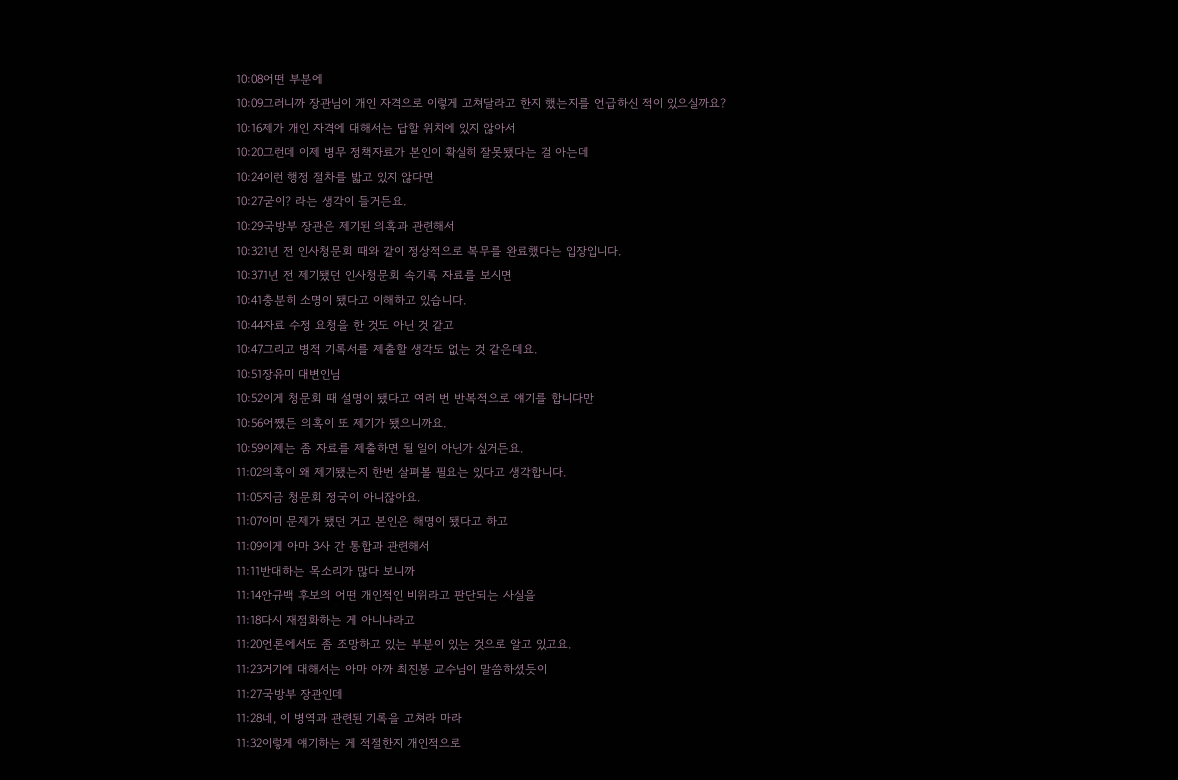10:08어떤 부분에
10:09그러니까 장관님이 개인 자격으로 이렇게 고쳐달라고 한지 했는지를 언급하신 적이 있으실까요?
10:16제가 개인 자격에 대해서는 답할 위치에 있지 않아서
10:20그런데 이제 병무 정책자료가 본인이 확실히 잘못됐다는 걸 아는데
10:24이런 행정 절차를 밟고 있지 않다면
10:27굳이? 라는 생각이 들거든요.
10:29국방부 장관은 제기된 의혹과 관련해서
10:321년 전 인사청문회 때와 같이 정상적으로 복무를 완료했다는 입장입니다.
10:371년 전 제기됐던 인사청문회 속기록 자료를 보시면
10:41충분히 소명이 됐다고 이해하고 있습니다.
10:44자료 수정 요청을 한 것도 아닌 것 같고
10:47그리고 병적 기록서를 제출할 생각도 없는 것 같은데요.
10:51장유미 대변인님
10:52이게 청문회 때 설명이 됐다고 여러 번 반복적으로 얘기를 합니다만
10:56어쨌든 의혹이 또 제기가 됐으니까요.
10:59이제는 좀 자료를 제출하면 될 일이 아닌가 싶거든요.
11:02의혹이 왜 제기됐는지 한번 살펴볼 필요는 있다고 생각합니다.
11:05지금 청문회 정국이 아니잖아요.
11:07이미 문제가 됐던 거고 본인은 해명이 됐다고 하고
11:09이게 아마 3사 간 통합과 관련해서
11:11반대하는 목소리가 많다 보니까
11:14안규백 후보의 어떤 개인적인 비위라고 판단되는 사실을
11:18다시 재점화하는 게 아니냐라고
11:20언론에서도 좀 조망하고 있는 부분이 있는 것으로 알고 있고요.
11:23거기에 대해서는 아마 아까 최진봉 교수님이 말씀하셨듯이
11:27국방부 장관인데
11:28네, 이 병역과 관련된 기록을 고쳐라 마라
11:32이렇게 얘기하는 게 적절한지 개인적으로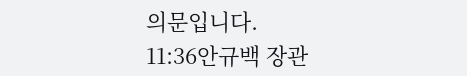의문입니다.
11:36안규백 장관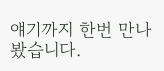얘기까지 한번 만나봤습니다.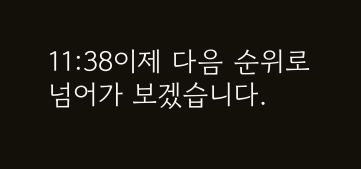11:38이제 다음 순위로 넘어가 보겠습니다.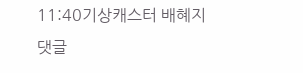11:40기상캐스터 배혜지
댓글